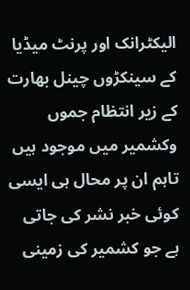الیکٹرانک اور پرنٹ میڈیا کے سینکڑوں چینل بھارت کے زیر انتظام جموں وکشمیر میں موجود ہیں تاہم ان پر محال ہی ایسی کوئی خبر نشر کی جاتی ہے جو کشمیر کی زمینی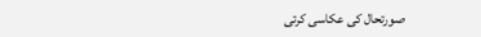صورتحال کی عکاسی کرتی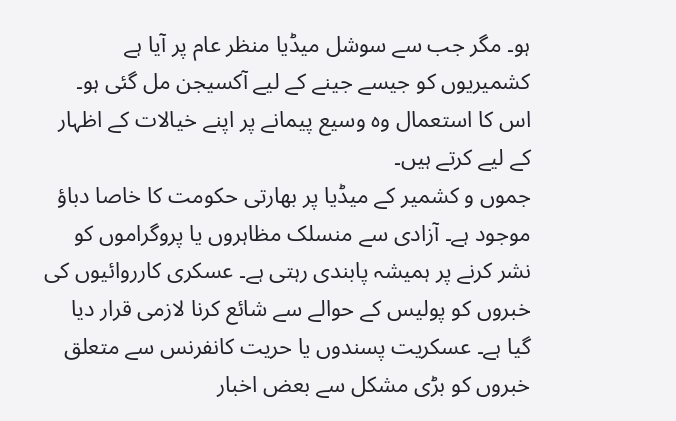ہو۔ مگر جب سے سوشل میڈیا منظر عام پر آیا ہے کشمیریوں کو جیسے جینے کے لیے آکسیجن مل گئی ہو۔ اس کا استعمال وہ وسیع پیمانے پر اپنے خیالات کے اظہار کے لیے کرتے ہیں۔
جموں و کشمیر کے میڈیا پر بھارتی حکومت کا خاصا دباؤ موجود ہے۔ آزادی سے منسلک مظاہروں یا پروگراموں کو نشر کرنے پر ہمیشہ پابندی رہتی ہے۔ عسکری کارروائیوں کی خبروں کو پولیس کے حوالے سے شائع کرنا لازمی قرار دیا گیا ہے۔ عسکریت پسندوں یا حریت کانفرنس سے متعلق خبروں کو بڑی مشکل سے بعض اخبار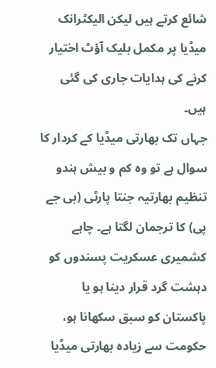شائع کرتے ہیں لیکن الیکٹرانک میڈیا پر مکمل بلیک آؤٹ اختیار کرنے کی ہدایات جاری کی گئی ہیں۔
جہاں تک بھارتی میڈیا کے کردار کا سوال ہے تو وہ کم و بیش ہندو تنظیم بھارتیہ جنتا پارٹی (بی جے پی) کا ترجمان لگتا ہے۔ چاہے کشمیری عسکریت پسندوں کو دہشت گرد قرار دینا ہو یا پاکستان کو سبق سکھانا ہو، حکومت سے زیادہ بھارتی میڈیا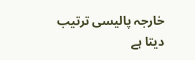خارجہ پالیسی ترتیب دیتا ہے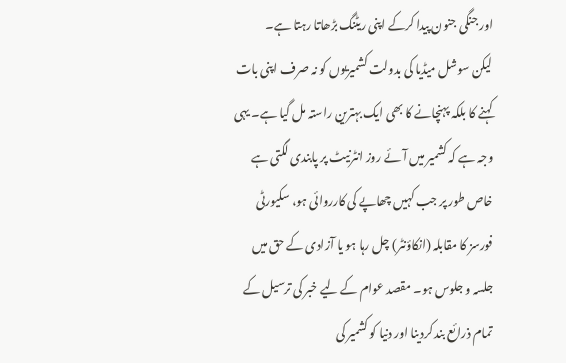اور جنگی جنون پیدا کرکے اپنی ریٹنگ بڑھاتا رہتا ہے۔
لیکن سوشل میڈیا کی بدولت کشمیریوں کو نہ صرف اپنی بات کہنے کا بلکہ پہنچانے کا بھی ایک بہترین راستہ مل گیا ہے۔ یہی وجہ ہے کہ کشمیر میں آئے روز انٹرنیٹ پر پابندی لگتی ہے خاص طور پر جب کہیں چھاپے کی کارروائی ہو، سکیورٹی فورسز کا مقابلہ (انکاؤنٹر) چل رہا ہو یا آزادی کے حق میں جلسہ و جلوس ہو۔ مقصد عوام کے لیے خبر کی ترسیل کے تمام ذرائع بند کردینا اور دنیا کو کشمیر کی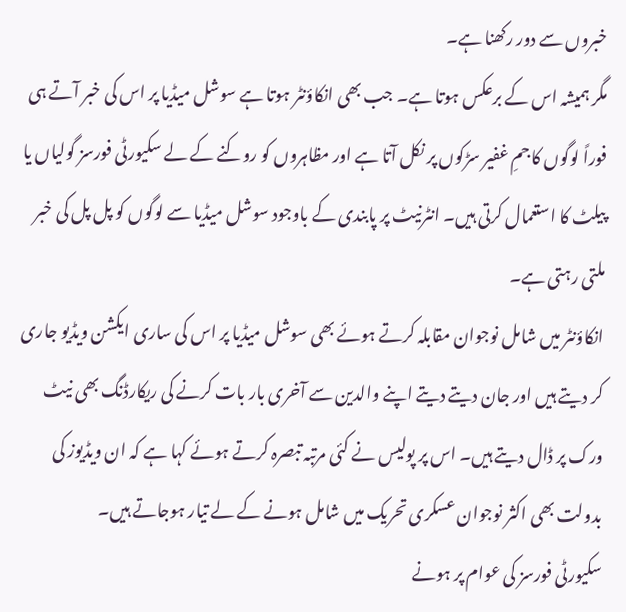خبروں سے دور رکھنا ہے۔
مگر ہمیشہ اس کے برعکس ہوتا ہے۔ جب بھی انکاؤنٹر ہوتا ہے سوشل میڈیا پر اس کی خبر آتے ہی فوراً لوگوں کا جمِ غفیر سڑکوں پر نکل آتا ہے اور مظاہروں کو روکنے کے لے سکیورٹی فورسز گولیاں یا پیلٹ کا استعمال کرتی ہیں۔ انٹرنیٹ پر پابندی کے باوجود سوشل میڈیا سے لوگوں کو پل پل کی خبر ملتی رہتی ہے۔
انکاؤنٹر میں شامل نوجوان مقابلہ کرتے ہوئے بھی سوشل میڈیا پر اس کی ساری ایکشن ویڈیو جاری کر دیتے ہیں اور جان دیتے دیتے اپنے والدین سے آخری بار بات کرنے کی ریکارڈنگ بھی نیٹ ورک پر ڈال دیتے ہیں۔ اس پر پولیس نے کئی مرتبہ تبصرہ کرتے ہوئے کہا ہے کہ ان ویڈیوز کی بدولت بھی اکثر نوجوان عسکری تحریک میں شامل ہونے کے لے تیار ہوجاتے ہیں۔
سکیورٹی فورسز کی عوام پر ہونے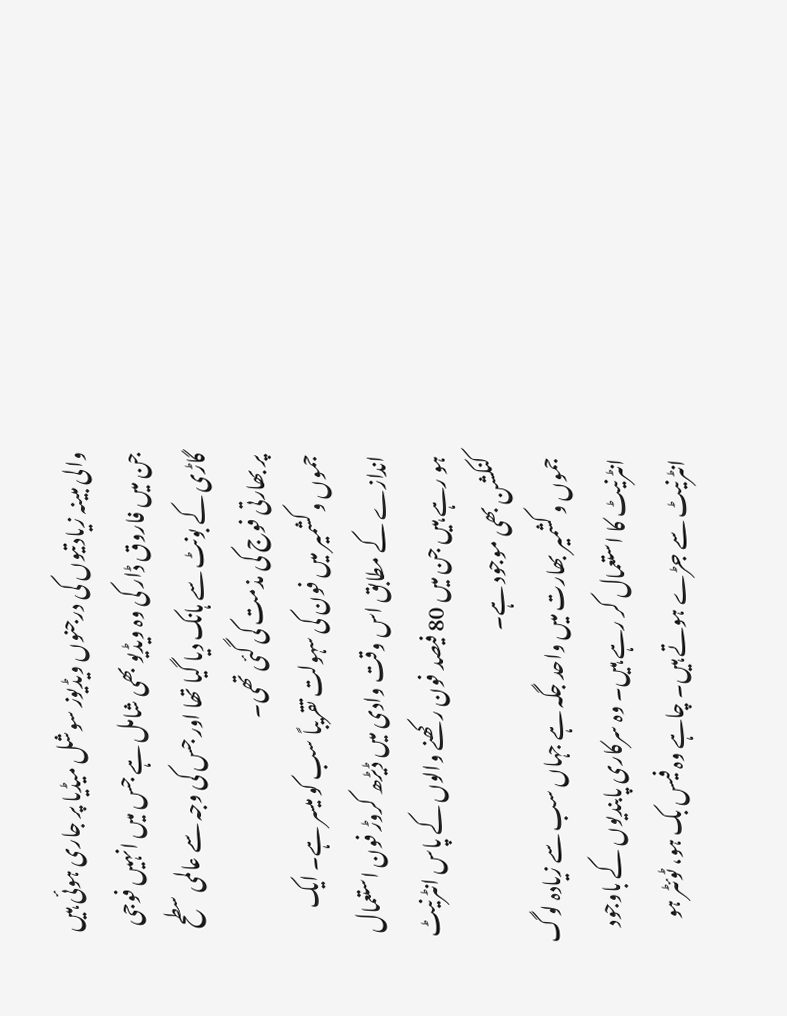والی مبینہ زیادتیوں کی درجنوں ویڈیوز سوشل میڈیا پر جاری ہوئی ہیں جن میں فاروق ڈار کی وہ ویڈیو بھی شامل ہے جس میں انہیں فوجی گاڑی کے بونٹ سے ہانک دیا گیا تھا اور جس کی وجہ سے عالمی سطح پر بھارتی فوج کی مذمت کی گئی تھی۔
جموں و کشمیر میں فون کی سہولت تقریباً سب کو میسر ہے۔ ایک اندازے کے مطابق اس وقت وادی میں ڈیڑھ کروڑ فون استعمال ہو رہے ہیں جن میں 80 فیصد فون رکھنے والوں کے پاس انٹرنیٹ کنکشن بھی موجود ہے۔
جموں و کشمیر بھارت میں واحد جگہ ہے جہاں سب سے زیادہ لوگ انٹرنیٹ کا استعمال کر رہے ہیں۔ وہ سرکاری پابندیوں کے باوجود انٹرنیٹ سے جڑے ہوتے ہیں۔ چاہے وہ فیس بک ہو، ٹوئٹر ہو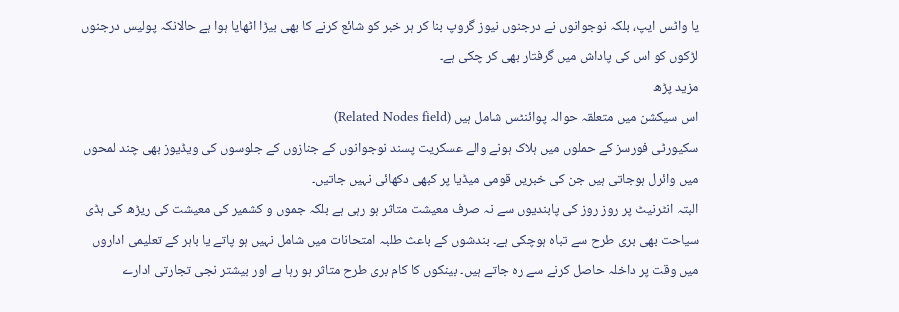یا واٹس ایپ، بلکہ نوجوانوں نے درجنوں نیوز گروپ بنا کر ہر خبر کو شائع کرنے کا بھی بیڑا اٹھایا ہوا ہے حالانکہ پولیس درجنوں لڑکوں کو اس کی پاداش میں گرفتار بھی کر چکی ہے۔
مزید پڑھ
اس سیکشن میں متعلقہ حوالہ پوائنٹس شامل ہیں (Related Nodes field)
سکیورٹی فورسز کے حملوں میں ہلاک ہونے والے عسکریت پسند نوجوانوں کے جنازوں کے جلوسوں کی ویڈیوز بھی چند لمحوں میں وائرل ہوجاتی ہیں جن کی خبریں قومی میڈیا پر کبھی دکھائی نہیں جاتیں۔
البتہ انٹرنیٹ پر روز روز کی پابندیوں سے نہ صرف معیشت متاثر ہو رہی ہے بلکہ جموں و کشمیر کی معیشت کی ریڑھ کی ہڈی سیاحت بھی بری طرح سے تباہ ہوچکی ہے۔ بندشوں کے باعث طلبہ امتحانات میں شامل نہیں ہو پاتے یا باہر کے تعلیمی اداروں میں وقت پر داخلہ حاصل کرنے سے رہ جاتے ہیں۔ بینکوں کا کام بری طرح متاثر ہو رہا ہے اور بیشتر نجی تجارتی ادارے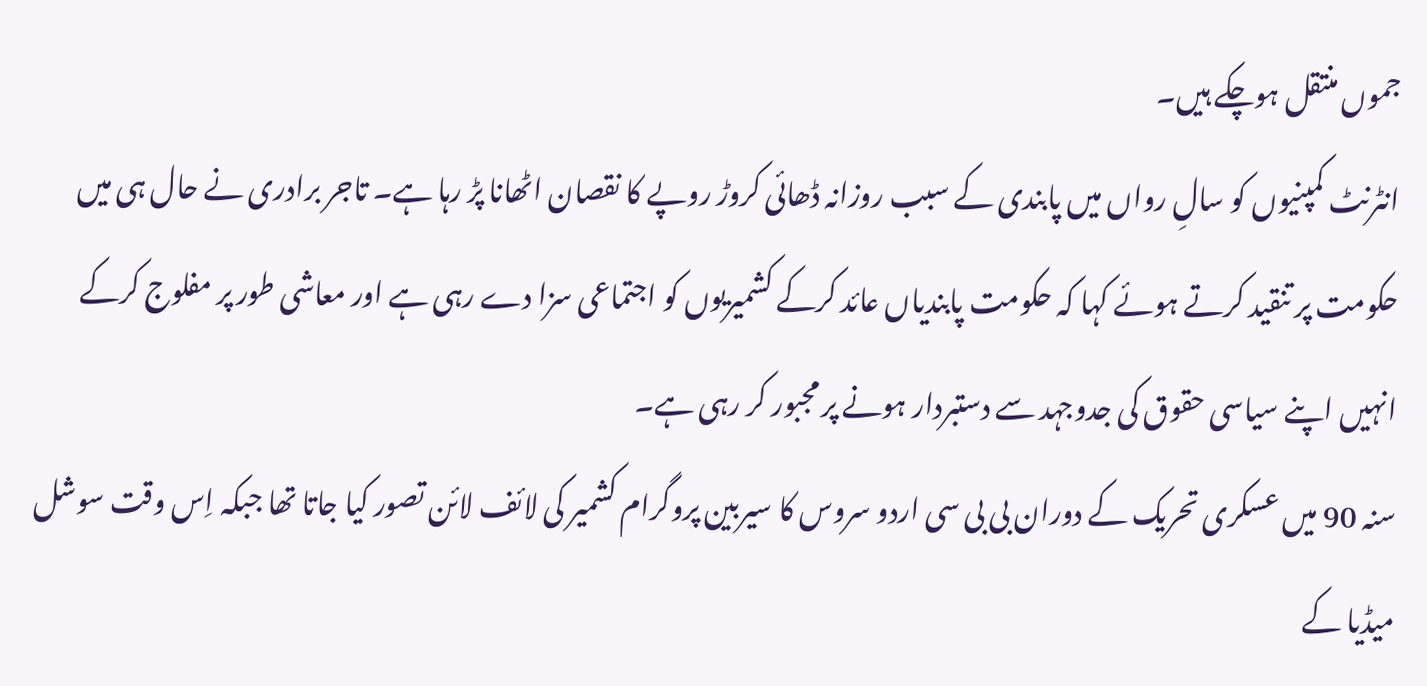جموں منتقل ہوچکے ہیں۔
انٹرنٹ کمپنیوں کو سالِ رواں میں پابندی کے سبب روزانہ ڈھائی کروڑ روپے کا نقصان اٹھانا پڑ رہا ہے۔ تاجر برادری نے حال ہی میں حکومت پر تنقید کرتے ہوئے کہا کہ حکومت پابندیاں عائد کرکے کشمیریوں کو اجتماعی سزا دے رہی ہے اور معاشی طور پر مفلوج کرکے انہیں اپنے سیاسی حقوق کی جدوجہد سے دستبردار ہونے پر مجبور کر رہی ہے۔
سنہ 90 میں عسکری تحریک کے دوران بی بی سی اردو سروس کا سیربین پروگرام کشمیر کی لائف لائن تصور کیا جاتا تھا جبکہ اِس وقت سوشل میڈیا کے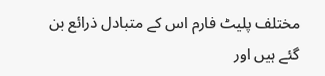مختلف پلیٹ فارم اس کے متبادل ذرائع بن گئے ہیں اور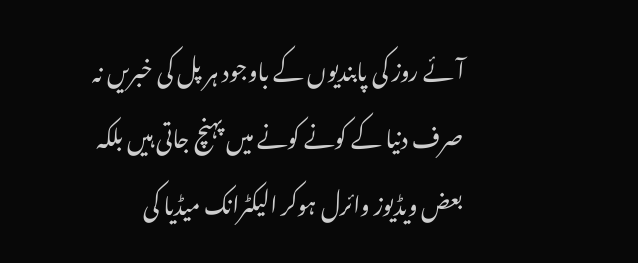آئے روز کی پابندیوں کے باوجود ہر پل کی خبریں نہ صرف دنیا کے کونے کونے میں پہنچ جاتی ہیں بلکہ بعض ویڈیوز وائرل ہوکر الیکٹرانک میڈیا کی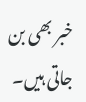خبر بھی بن جاتی ہیں۔